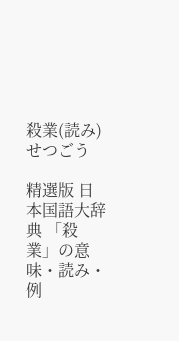殺業(読み)せつごう

精選版 日本国語大辞典 「殺業」の意味・読み・例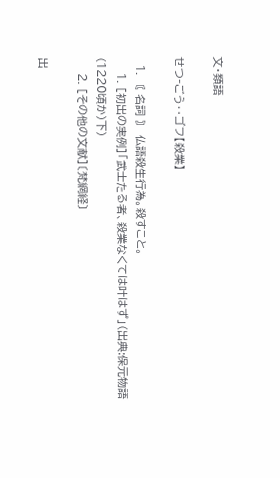文・類語

せつ‐ごう‥ゴフ【殺業】

  1. 〘 名詞 〙 仏語殺生行為。殺すこと。
    1. [初出の実例]「武士たる者、殺業なくては叶はず」(出典:保元物語(1220頃か)下)
    2. [その他の文献]〔梵網経〕

出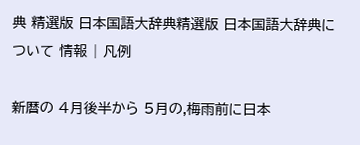典 精選版 日本国語大辞典精選版 日本国語大辞典について 情報 | 凡例

新暦の 4月後半から 5月の,梅雨前に日本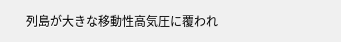列島が大きな移動性高気圧に覆われ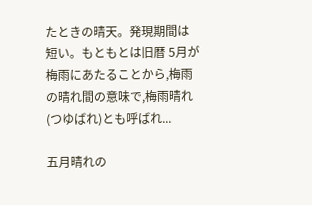たときの晴天。発現期間は短い。もともとは旧暦 5月が梅雨にあたることから,梅雨の晴れ間の意味で,梅雨晴れ(つゆばれ)とも呼ばれ...

五月晴れの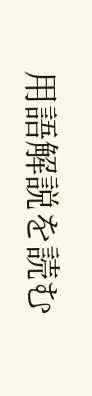用語解説を読む